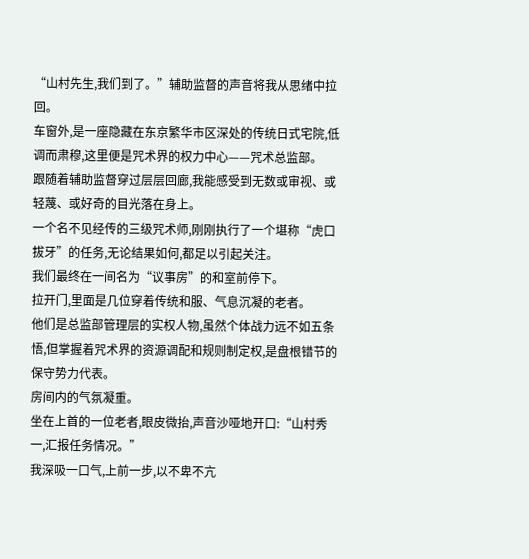“山村先生,我们到了。”辅助监督的声音将我从思绪中拉回。
车窗外,是一座隐藏在东京繁华市区深处的传统日式宅院,低调而肃穆,这里便是咒术界的权力中心——咒术总监部。
跟随着辅助监督穿过层层回廊,我能感受到无数或审视、或轻蔑、或好奇的目光落在身上。
一个名不见经传的三级咒术师,刚刚执行了一个堪称“虎口拔牙”的任务,无论结果如何,都足以引起关注。
我们最终在一间名为“议事房”的和室前停下。
拉开门,里面是几位穿着传统和服、气息沉凝的老者。
他们是总监部管理层的实权人物,虽然个体战力远不如五条悟,但掌握着咒术界的资源调配和规则制定权,是盘根错节的保守势力代表。
房间内的气氛凝重。
坐在上首的一位老者,眼皮微抬,声音沙哑地开口:“山村秀一,汇报任务情况。”
我深吸一口气,上前一步,以不卑不亢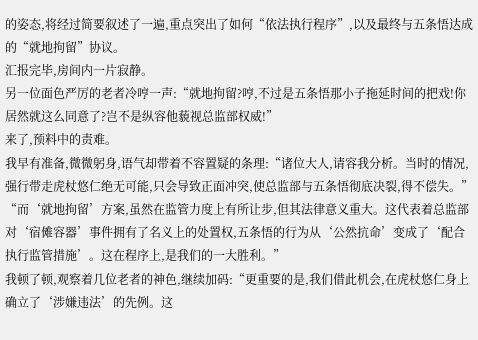的姿态,将经过简要叙述了一遍,重点突出了如何“依法执行程序”,以及最终与五条悟达成的“就地拘留”协议。
汇报完毕,房间内一片寂静。
另一位面色严厉的老者冷哼一声:“就地拘留?哼,不过是五条悟那小子拖延时间的把戏!你居然就这么同意了?岂不是纵容他藐视总监部权威!”
来了,预料中的责难。
我早有准备,微微躬身,语气却带着不容置疑的条理:“诸位大人,请容我分析。当时的情况,强行带走虎杖悠仁绝无可能,只会导致正面冲突,使总监部与五条悟彻底决裂,得不偿失。”
“而‘就地拘留’方案,虽然在监管力度上有所让步,但其法律意义重大。这代表着总监部对‘宿傩容器’事件拥有了名义上的处置权,五条悟的行为从‘公然抗命’变成了‘配合执行监管措施’。这在程序上,是我们的一大胜利。”
我顿了顿,观察着几位老者的神色,继续加码:“更重要的是,我们借此机会,在虎杖悠仁身上确立了‘涉嫌违法’的先例。这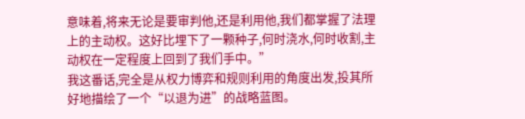意味着,将来无论是要审判他,还是利用他,我们都掌握了法理上的主动权。这好比埋下了一颗种子,何时浇水,何时收割,主动权在一定程度上回到了我们手中。”
我这番话,完全是从权力博弈和规则利用的角度出发,投其所好地描绘了一个“以退为进”的战略蓝图。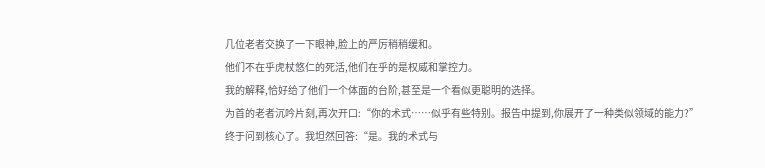几位老者交换了一下眼神,脸上的严厉稍稍缓和。
他们不在乎虎杖悠仁的死活,他们在乎的是权威和掌控力。
我的解释,恰好给了他们一个体面的台阶,甚至是一个看似更聪明的选择。
为首的老者沉吟片刻,再次开口:“你的术式……似乎有些特别。报告中提到,你展开了一种类似领域的能力?”
终于问到核心了。我坦然回答:“是。我的术式与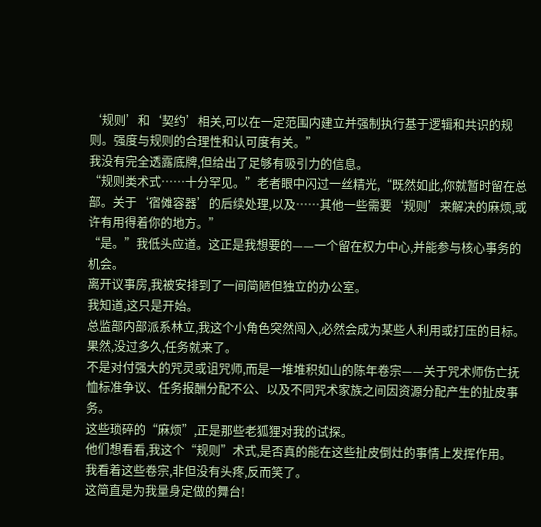‘规则’和‘契约’相关,可以在一定范围内建立并强制执行基于逻辑和共识的规则。强度与规则的合理性和认可度有关。”
我没有完全透露底牌,但给出了足够有吸引力的信息。
“规则类术式……十分罕见。”老者眼中闪过一丝精光,“既然如此,你就暂时留在总部。关于‘宿傩容器’的后续处理,以及……其他一些需要‘规则’来解决的麻烦,或许有用得着你的地方。”
“是。”我低头应道。这正是我想要的——一个留在权力中心,并能参与核心事务的机会。
离开议事房,我被安排到了一间简陋但独立的办公室。
我知道,这只是开始。
总监部内部派系林立,我这个小角色突然闯入,必然会成为某些人利用或打压的目标。
果然,没过多久,任务就来了。
不是对付强大的咒灵或诅咒师,而是一堆堆积如山的陈年卷宗——关于咒术师伤亡抚恤标准争议、任务报酬分配不公、以及不同咒术家族之间因资源分配产生的扯皮事务。
这些琐碎的“麻烦”,正是那些老狐狸对我的试探。
他们想看看,我这个“规则”术式,是否真的能在这些扯皮倒灶的事情上发挥作用。
我看着这些卷宗,非但没有头疼,反而笑了。
这简直是为我量身定做的舞台!